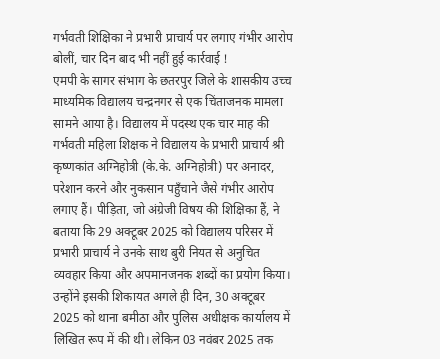गर्भवती शिक्षिका ने प्रभारी प्राचार्य पर लगाए गंभीर आरोप बोलीं, चार दिन बाद भी नहीं हुई कार्रवाई !
एमपी के सागर संभाग के छतरपुर जिले के शासकीय उच्च माध्यमिक विद्यालय चन्द्रनगर से एक चिंताजनक मामला सामने आया है। विद्यालय में पदस्थ एक चार माह की गर्भवती महिला शिक्षक ने विद्यालय के प्रभारी प्राचार्य श्री कृष्णकांत अग्निहोत्री (के.के. अग्निहोत्री) पर अनादर, परेशान करने और नुकसान पहुँचाने जैसे गंभीर आरोप लगाए हैं। पीड़िता, जो अंग्रेजी विषय की शिक्षिका हैं, ने बताया कि 29 अक्टूबर 2025 को विद्यालय परिसर में प्रभारी प्राचार्य ने उनके साथ बुरी नियत से अनुचित व्यवहार किया और अपमानजनक शब्दों का प्रयोग किया।
उन्होंने इसकी शिकायत अगले ही दिन, 30 अक्टूबर 2025 को थाना बमीठा और पुलिस अधीक्षक कार्यालय में लिखित रूप में की थी। लेकिन 03 नवंबर 2025 तक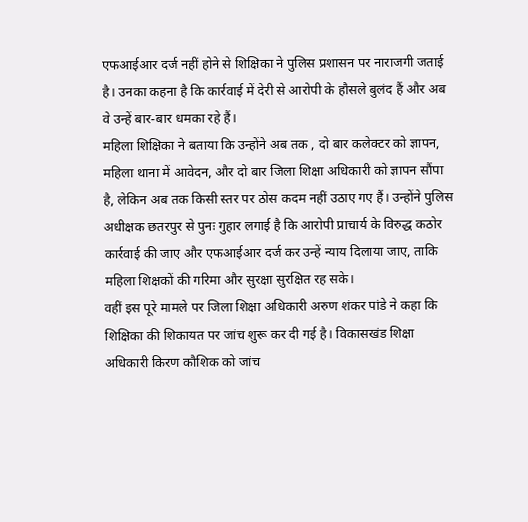एफआईआर दर्ज नहीं होने से शिक्षिका ने पुलिस प्रशासन पर नाराजगी जताई है। उनका कहना है कि कार्रवाई में देरी से आरोपी के हौसले बुलंद हैं और अब वे उन्हें बार-बार धमका रहे हैं।
महिला शिक्षिका ने बताया कि उन्होंने अब तक , दो बार कलेक्टर को ज्ञापन, महिला थाना में आवेदन, और दो बार जिला शिक्षा अधिकारी को ज्ञापन सौंपा है, लेकिन अब तक किसी स्तर पर ठोस कदम नहीं उठाए गए हैं। उन्होंने पुलिस अधीक्षक छतरपुर से पुनः गुहार लगाई है कि आरोपी प्राचार्य के विरुद्ध कठोर कार्रवाई की जाए और एफआईआर दर्ज कर उन्हें न्याय दिलाया जाए, ताकि महिला शिक्षकों की गरिमा और सुरक्षा सुरक्षित रह सके।
वहीं इस पूरे मामले पर जिला शिक्षा अधिकारी अरुण शंकर पांडे ने कहा कि शिक्षिका की शिकायत पर जांच शुरू कर दी गई है। विकासखंड शिक्षा अधिकारी किरण कौशिक को जांच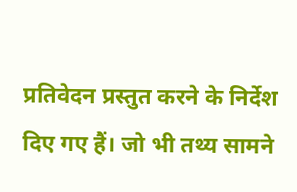प्रतिवेदन प्रस्तुत करने के निर्देश दिए गए हैं। जो भी तथ्य सामने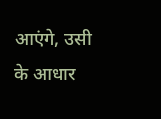आएंगे, उसी के आधार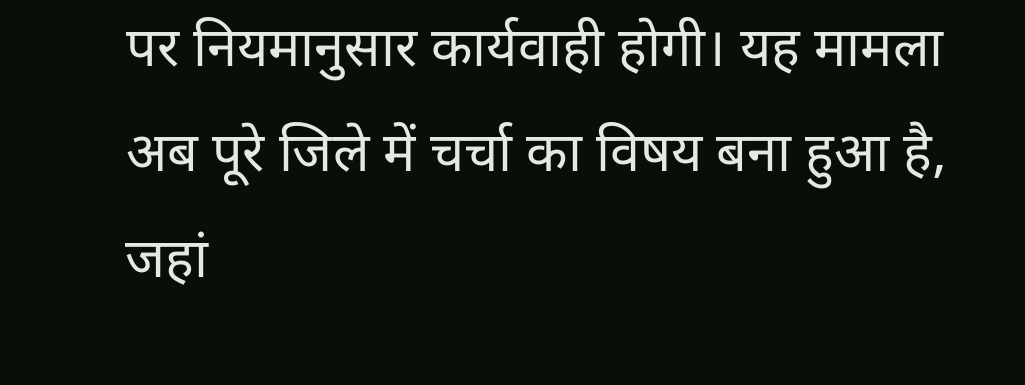पर नियमानुसार कार्यवाही होगी। यह मामला अब पूरे जिले में चर्चा का विषय बना हुआ है, जहां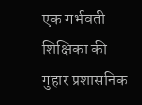एक गर्भवती शिक्षिका की गुहार प्रशासनिक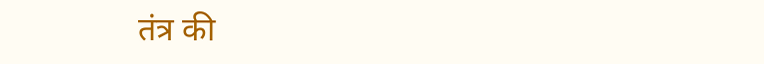तंत्र की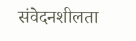संवेदनशीलता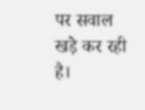पर सवाल खड़े कर रही है।